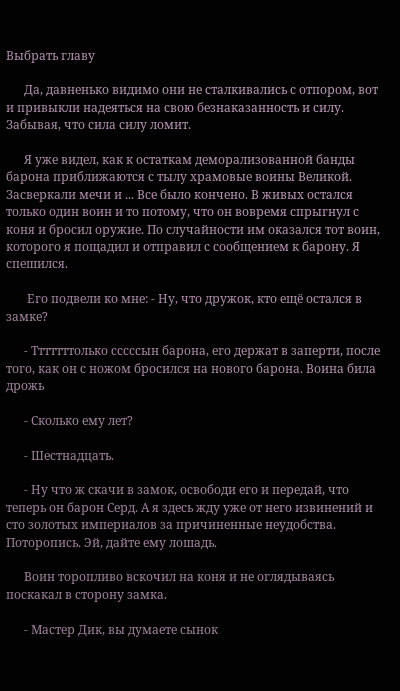Выбрать главу

      Да, давненько видимо они не сталкивались с отпором, вот и привыкли надеяться на свою безнаказанность и силу. Забывая, что сила силу ломит.

      Я уже видел, как к остаткам деморализованной банды барона приближаются с тылу храмовые воины Великой. Засверкали мечи и ... Все было кончено. В живых остался только один воин и то потому, что он вовремя спрыгнул с коня и бросил оружие. По случайности им оказался тот воин, которого я пощадил и отправил с сообщением к барону. Я спешился.

       Его подвели ко мне: - Ну, что дружок, кто ещё остался в замке?

      - Тттттттолько сссссын барона, его держат в заперти, после того, как он с ножом бросился на нового барона. Воина била дрожь

      - Сколько ему лет?

      - Шестнадцать.

      - Ну что ж скачи в замок, освободи его и передай, что теперь он барон Серд. А я здесь жду уже от него извинений и сто золотых империалов за причиненные неудобства. Поторопись. Эй, дайте ему лошадь.

      Воин торопливо вскочил на коня и не оглядываясь поскакал в сторону замка.

      - Мастер Дик, вы думаете сынок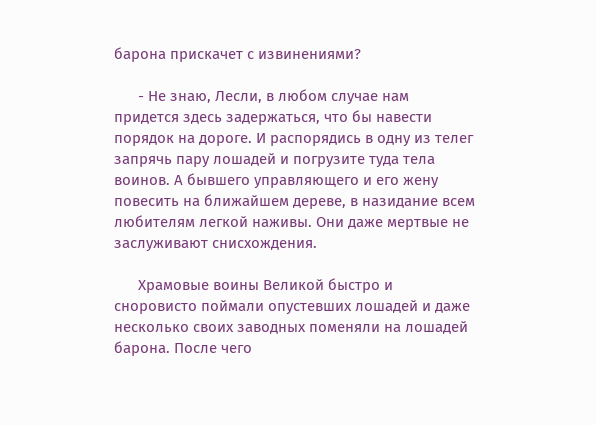барона прискачет с извинениями?

      - Не знаю, Лесли, в любом случае нам придется здесь задержаться, что бы навести порядок на дороге. И распорядись в одну из телег запрячь пару лошадей и погрузите туда тела воинов. А бывшего управляющего и его жену повесить на ближайшем дереве, в назидание всем любителям легкой наживы. Они даже мертвые не заслуживают снисхождения.

      Храмовые воины Великой быстро и сноровисто поймали опустевших лошадей и даже несколько своих заводных поменяли на лошадей барона. После чего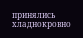принялись хладнокровно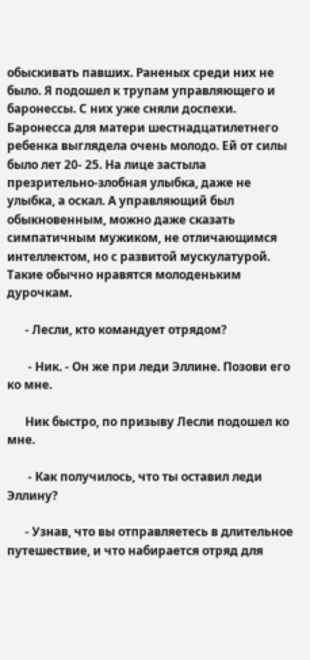обыскивать павших. Раненых среди них не было. Я подошел к трупам управляющего и баронессы. С них уже сняли доспехи. Баронесса для матери шестнадцатилетнего ребенка выглядела очень молодо. Ей от силы было лет 20- 25. На лице застыла презрительно-злобная улыбка, даже не улыбка, а оскал. А управляющий был обыкновенным, можно даже сказать симпатичным мужиком, не отличающимся интеллектом, но с развитой мускулатурой. Такие обычно нравятся молоденьким дурочкам.

      - Лесли, кто командует отрядом?

       - Ник. - Он же при леди Эллине. Позови его ко мне.

      Ник быстро, по призыву Лесли подошел ко мне.

       - Как получилось, что ты оставил леди Эллину?

      - Узнав, что вы отправляетесь в длительное путешествие, и что набирается отряд для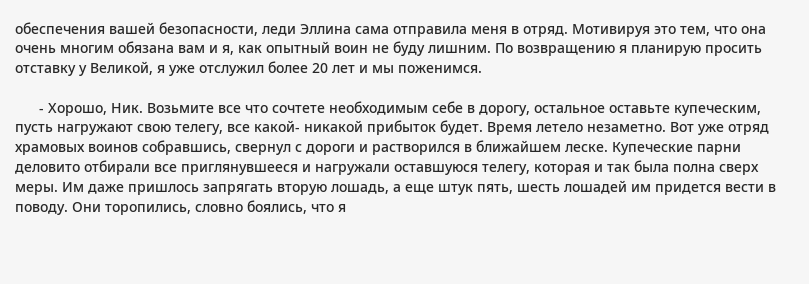обеспечения вашей безопасности, леди Эллина сама отправила меня в отряд. Мотивируя это тем, что она очень многим обязана вам и я, как опытный воин не буду лишним. По возвращению я планирую просить отставку у Великой, я уже отслужил более 20 лет и мы поженимся.

      - Хорошо, Ник. Возьмите все что сочтете необходимым себе в дорогу, остальное оставьте купеческим, пусть нагружают свою телегу, все какой- никакой прибыток будет. Время летело незаметно. Вот уже отряд храмовых воинов собравшись, свернул с дороги и растворился в ближайшем леске. Купеческие парни деловито отбирали все приглянувшееся и нагружали оставшуюся телегу, которая и так была полна сверх меры. Им даже пришлось запрягать вторую лошадь, а еще штук пять, шесть лошадей им придется вести в поводу. Они торопились, словно боялись, что я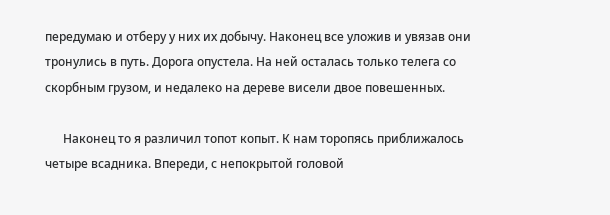передумаю и отберу у них их добычу. Наконец все уложив и увязав они тронулись в путь. Дорога опустела. На ней осталась только телега со скорбным грузом, и недалеко на дереве висели двое повешенных.

      Наконец то я различил топот копыт. К нам торопясь приближалось четыре всадника. Впереди, с непокрытой головой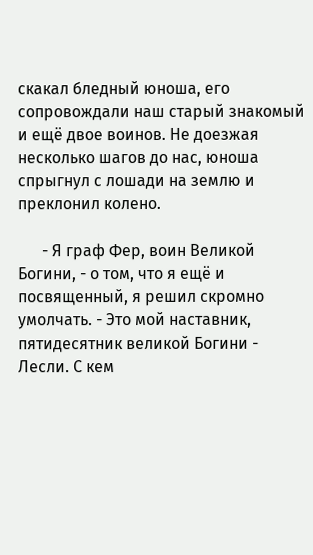скакал бледный юноша, его сопровождали наш старый знакомый и ещё двое воинов. Не доезжая несколько шагов до нас, юноша спрыгнул с лошади на землю и преклонил колено.

      - Я граф Фер, воин Великой Богини, - о том, что я ещё и посвященный, я решил скромно умолчать. - Это мой наставник, пятидесятник великой Богини - Лесли. С кем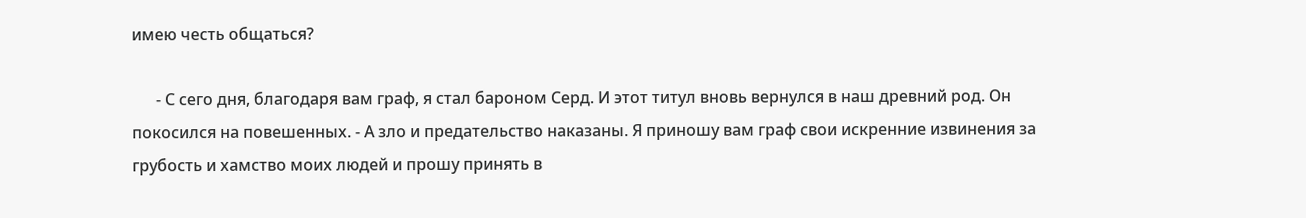имею честь общаться?

      - С сего дня, благодаря вам граф, я стал бароном Серд. И этот титул вновь вернулся в наш древний род. Он покосился на повешенных. - А зло и предательство наказаны. Я приношу вам граф свои искренние извинения за грубость и хамство моих людей и прошу принять в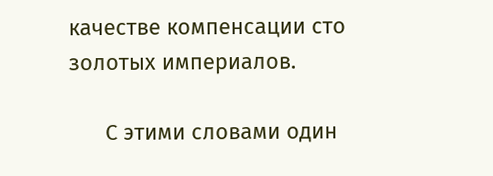качестве компенсации сто золотых империалов.

      С этими словами один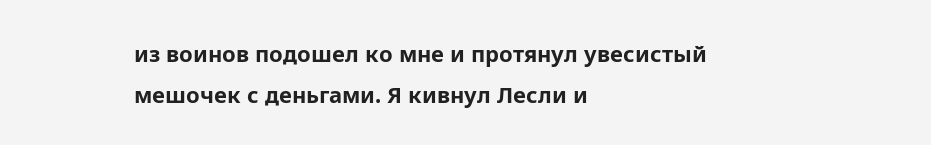из воинов подошел ко мне и протянул увесистый мешочек с деньгами. Я кивнул Лесли и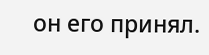он его принял.